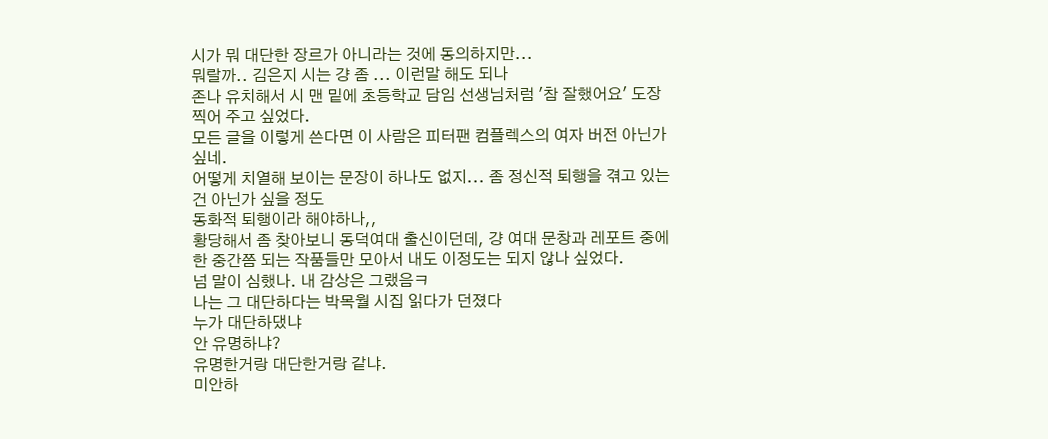시가 뭐 대단한 장르가 아니라는 것에 동의하지만...
뭐랄까.. 김은지 시는 걍 좀 ... 이런말 해도 되나
존나 유치해서 시 맨 밑에 초등학교 담임 선생님처럼 '참 잘했어요' 도장 찍어 주고 싶었다.
모든 글을 이렇게 쓴다면 이 사람은 피터팬 컴플렉스의 여자 버전 아닌가 싶네.
어떻게 치열해 보이는 문장이 하나도 없지... 좀 정신적 퇴행을 겪고 있는 건 아닌가 싶을 정도
동화적 퇴행이라 해야하나,,
황당해서 좀 찾아보니 동덕여대 출신이던데, 걍 여대 문창과 레포트 중에 한 중간쯤 되는 작품들만 모아서 내도 이정도는 되지 않나 싶었다.
넘 말이 심했나. 내 감상은 그랬음ㅋ
나는 그 대단하다는 박목월 시집 읽다가 던졌다
누가 대단하댔냐
안 유명하냐?
유명한거랑 대단한거랑 같냐.
미안하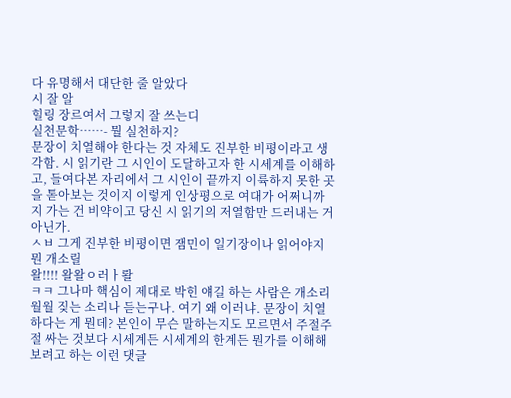다 유명해서 대단한 줄 알았다
시 잘 알
힐링 장르여서 그렇지 잘 쓰는디
실천문학……- 뭘 실천하지?
문장이 치열해야 한다는 것 자체도 진부한 비평이라고 생각함. 시 읽기란 그 시인이 도달하고자 한 시세계를 이해하고, 들여다본 자리에서 그 시인이 끝까지 이륙하지 못한 곳을 톧아보는 것이지 이렇게 인상평으로 여대가 어쩌니까지 가는 건 비약이고 당신 시 읽기의 저열함만 드러내는 거 아닌가.
ㅅㅂ 그게 진부한 비평이면 잼민이 일기장이나 읽어야지 뭔 개소릴
왈!!!! 왈왈ㅇ러ㅏ뢀
ㅋㅋ 그나마 핵심이 제대로 박힌 얘길 하는 사람은 개소리 월월 짖는 소리나 듣는구나. 여기 왜 이러냐. 문장이 치열하다는 게 뭔데? 본인이 무슨 말하는지도 모르면서 주절주절 싸는 것보다 시세계든 시세계의 한계든 뭔가를 이해해보려고 하는 이런 댓글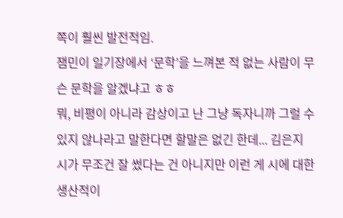쪽이 훨씬 발전적임.
잼민이 일기장에서 ‘문학’을 느껴본 적 없는 사람이 무슨 문학을 알겠냐고 ㅎㅎ
뭐, 비평이 아니라 감상이고 난 그냥 독자니까 그럴 수 있지 않나라고 말한다면 할말은 없긴 한데... 김은지 시가 무조건 잘 썼다는 건 아니지만 이런 게 시에 대한 생산적이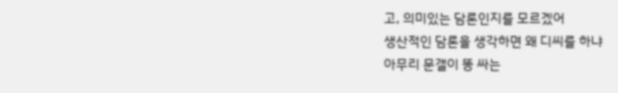고, 의미있는 담론인지를 모르겠어
생산적인 담론을 생각하면 왜 디씨를 하냐
아무리 문갤이 똥 싸는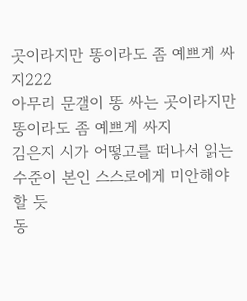곳이라지만 똥이라도 좀 예쁘게 싸지222
아무리 문갤이 똥 싸는 곳이라지만 똥이라도 좀 예쁘게 싸지
김은지 시가 어떻고를 떠나서 읽는 수준이 본인 스스로에게 미안해야할 듯
동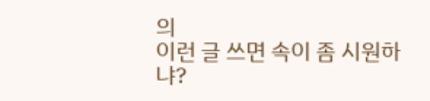의
이런 글 쓰면 속이 좀 시원하냐?